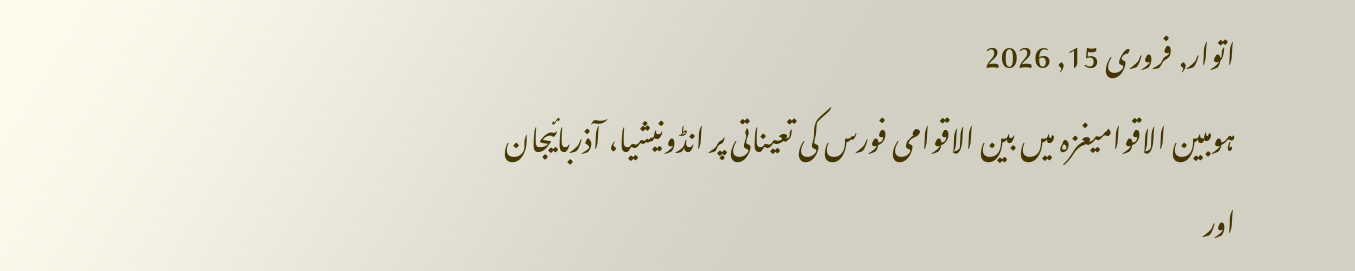اتوار, فروری 15, 2026
ہومبین الاقوامیغزہ میں بین الاقوامی فورس کی تعیناتی پر انڈونیشیا، آذربائیجان اور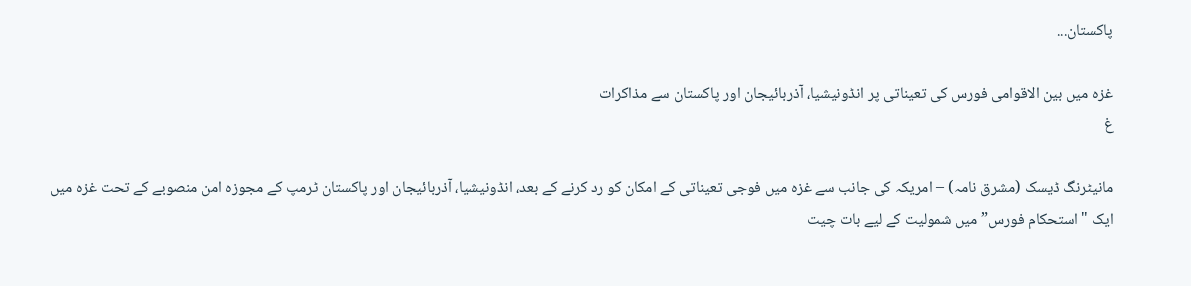پاکستان...

غزہ میں بین الاقوامی فورس کی تعیناتی پر انڈونیشیا، آذربائیجان اور پاکستان سے مذاکرات
غ

مانیٹرنگ ڈیسک (مشرق نامہ) – امریکہ کی جانب سے غزہ میں فوجی تعیناتی کے امکان کو رد کرنے کے بعد، انڈونیشیا، آذربائیجان اور پاکستان ٹرمپ کے مجوزہ امن منصوبے کے تحت غزہ میں ایک "استحکام فورس” میں شمولیت کے لیے بات چیت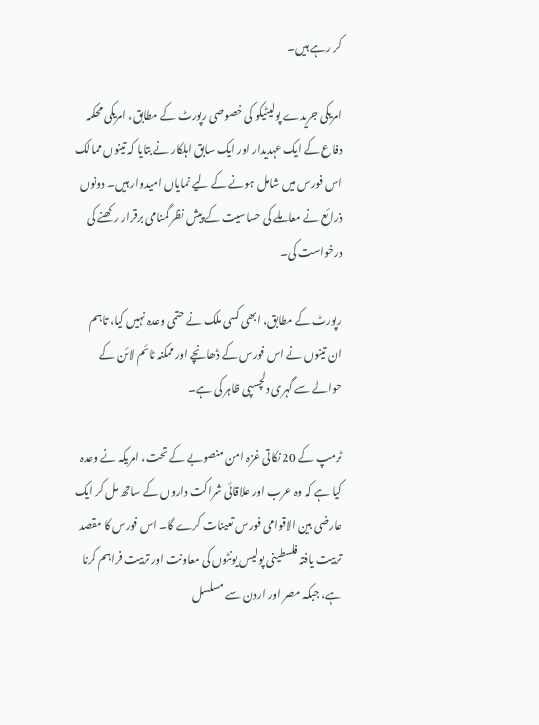کر رہے ہیں۔

امریکی جریدے پولیٹیکو کی خصوصی رپورٹ کے مطابق، امریکی محکمہ دفاع کے ایک عہدیدار اور ایک سابق اہلکار نے بتایا کہ تینوں ممالک اس فورس میں شامل ہونے کے لیے نمایاں امیدوار ہیں۔ دونوں ذرائع نے معاملے کی حساسیت کے پیش نظر گمنامی برقرار رکھنے کی درخواست کی۔

رپورٹ کے مطابق، ابھی کسی ملک نے حتمی وعدہ نہیں کیا، تاہم ان تینوں نے اس فورس کے ڈھانچے اور ممکنہ ٹائم لائن کے حوالے سے گہری دلچسپی ظاہر کی ہے۔

ٹرمپ کے 20 نکاتی غزہ امن منصوبے کے تحت، امریکہ نے وعدہ کیا ہے کہ وہ عرب اور علاقائی شراکت داروں کے ساتھ مل کر ایک عارضی بین الاقوامی فورس تعینات کرے گا۔ اس فورس کا مقصد تربیت یافتہ فلسطینی پولیس یونٹوں کی معاونت اور تربیت فراہم کرنا ہے، جبکہ مصر اور اردن سے مسلسل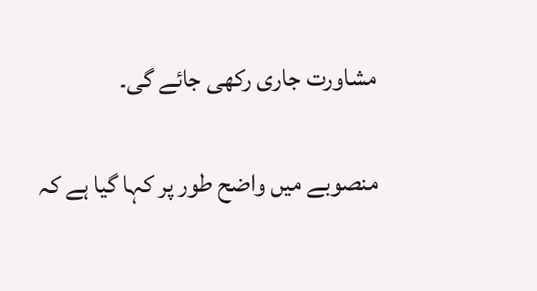مشاورت جاری رکھی جائے گی۔

منصوبے میں واضح طور پر کہا گیا ہے کہ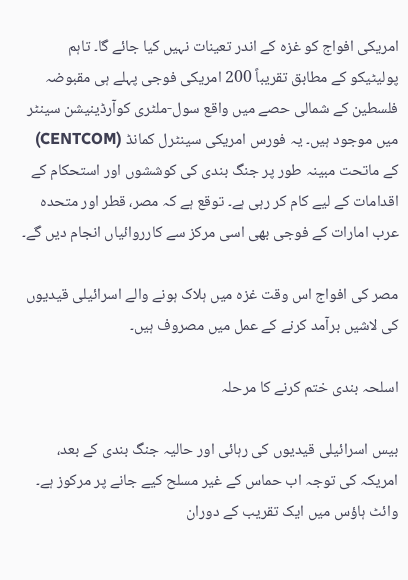امریکی افواج کو غزہ کے اندر تعینات نہیں کیا جائے گا۔ تاہم پولیٹیکو کے مطابق تقریباً 200 امریکی فوجی پہلے ہی مقبوضہ فلسطین کے شمالی حصے میں واقع سول-ملٹری کوآرڈینیشن سینٹر میں موجود ہیں۔ یہ فورس امریکی سینٹرل کمانڈ (CENTCOM) کے ماتحت مبینہ طور پر جنگ بندی کی کوششوں اور استحکام کے اقدامات کے لیے کام کر رہی ہے۔ توقع ہے کہ مصر، قطر اور متحدہ عرب امارات کے فوجی بھی اسی مرکز سے کارروائیاں انجام دیں گے۔

مصر کی افواج اس وقت غزہ میں ہلاک ہونے والے اسرائیلی قیدیوں کی لاشیں برآمد کرنے کے عمل میں مصروف ہیں۔

اسلحہ بندی ختم کرنے کا مرحلہ

بیس اسرائیلی قیدیوں کی رہائی اور حالیہ جنگ بندی کے بعد، امریکہ کی توجہ اب حماس کے غیر مسلح کیے جانے پر مرکوز ہے۔ وائٹ ہاؤس میں ایک تقریب کے دوران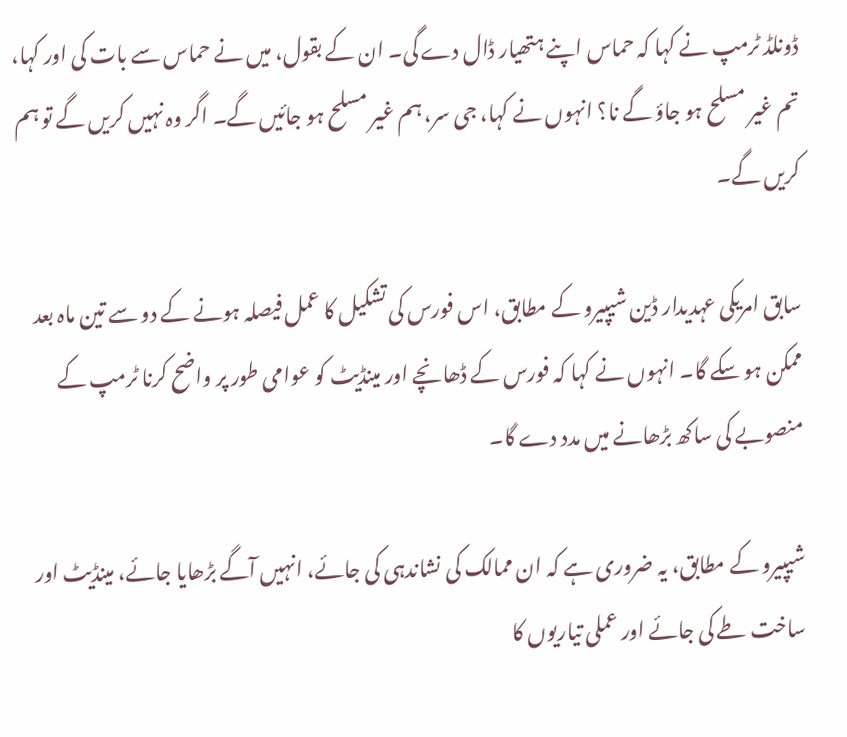ڈونلڈ ٹرمپ نے کہا کہ حماس اپنے ہتھیار ڈال دے گی۔ ان کے بقول، میں نے حماس سے بات کی اور کہا، تم غیر مسلح ہو جاؤ گے نا؟ انہوں نے کہا، جی سر، ہم غیر مسلح ہو جائیں گے۔ اگر وہ نہیں کریں گے تو ہم کریں گے۔

سابق امریکی عہدیدار ڈین شیپیرو کے مطابق، اس فورس کی تشکیل کا عمل فیصلہ ہونے کے دو سے تین ماہ بعد ممکن ہو سکے گا۔ انہوں نے کہا کہ فورس کے ڈھانچے اور مینڈیٹ کو عوامی طور پر واضح کرنا ٹرمپ کے منصوبے کی ساکھ بڑھانے میں مدد دے گا۔

شیپیرو کے مطابق، یہ ضروری ہے کہ ان ممالک کی نشاندہی کی جائے، انہیں آگے بڑھایا جائے، مینڈیٹ اور ساخت طے کی جائے اور عملی تیاریوں کا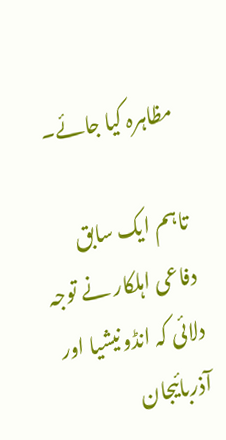مظاہرہ کیا جائے۔

تاہم ایک سابق دفاعی اہلکار نے توجہ دلائی کہ انڈونیشیا اور آذربائیجان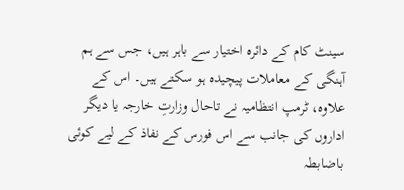سینٹ کام کے دائرہ اختیار سے باہر ہیں، جس سے ہم آہنگی کے معاملات پیچیدہ ہو سکتے ہیں۔ اس کے علاوہ، ٹرمپ انتظامیہ نے تاحال وزارتِ خارجہ یا دیگر اداروں کی جانب سے اس فورس کے نفاذ کے لیے کوئی باضابطہ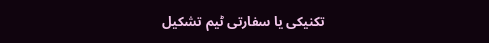تکنیکی یا سفارتی ٹیم تشکیل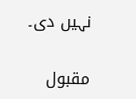نہیں دی۔

مقبول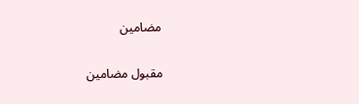مضامین

مقبول مضامین